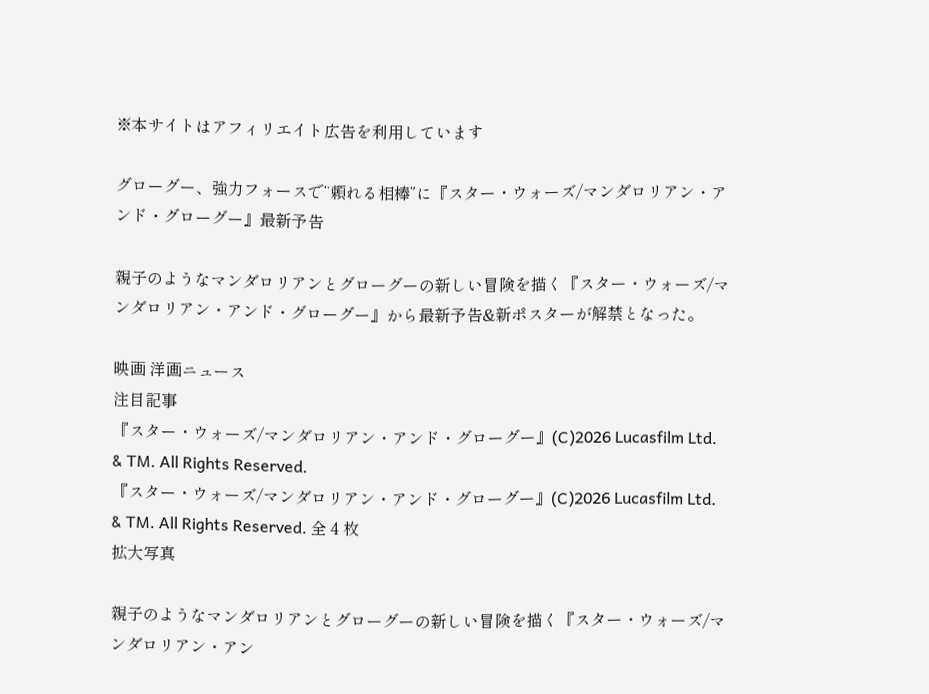※本サイトはアフィリエイト広告を利用しています

グローグー、強力フォースで“頼れる相棒”に『スター・ウォーズ/マンダロリアン・アンド・グローグー』最新予告

親子のようなマンダロリアンとグローグーの新しい冒険を描く『スター・ウォーズ/マンダロリアン・アンド・グローグー』から最新予告&新ポスターが解禁となった。

映画 洋画ニュース
注目記事
『スター・ウォーズ/マンダロリアン・アンド・グローグー』(C)2026 Lucasfilm Ltd. & TM. All Rights Reserved.
『スター・ウォーズ/マンダロリアン・アンド・グローグー』(C)2026 Lucasfilm Ltd. & TM. All Rights Reserved. 全 4 枚
拡大写真

親子のようなマンダロリアンとグローグーの新しい冒険を描く『スター・ウォーズ/マンダロリアン・アン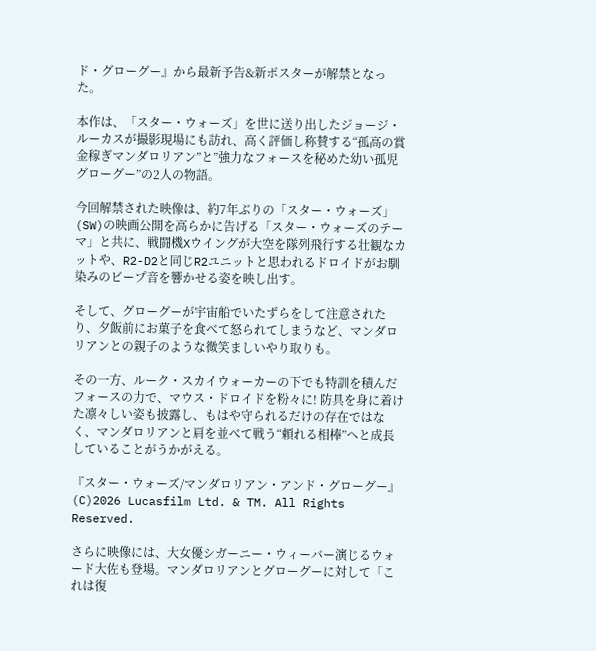ド・グローグー』から最新予告&新ポスターが解禁となった。

本作は、「スター・ウォーズ」を世に送り出したジョージ・ルーカスが撮影現場にも訪れ、高く評価し称賛する“孤高の賞金稼ぎマンダロリアン”と”強力なフォースを秘めた幼い孤児グローグー”の2人の物語。

今回解禁された映像は、約7年ぶりの「スター・ウォーズ」(SW)の映画公開を高らかに告げる「スター・ウォーズのテーマ」と共に、戦闘機Xウイングが大空を隊列飛行する壮観なカットや、R2-D2と同じR2ユニットと思われるドロイドがお馴染みのビープ音を響かせる姿を映し出す。

そして、グローグーが宇宙船でいたずらをして注意されたり、夕飯前にお菓子を食べて怒られてしまうなど、マンダロリアンとの親子のような微笑ましいやり取りも。

その一方、ルーク・スカイウォーカーの下でも特訓を積んだフォースの力で、マウス・ドロイドを粉々に! 防具を身に着けた凛々しい姿も披露し、もはや守られるだけの存在ではなく、マンダロリアンと肩を並べて戦う“頼れる相棒”へと成長していることがうかがえる。

『スター・ウォーズ/マンダロリアン・アンド・グローグー』(C)2026 Lucasfilm Ltd. & TM. All Rights Reserved.

さらに映像には、大女優シガーニー・ウィーバー演じるウォード大佐も登場。マンダロリアンとグローグーに対して「これは復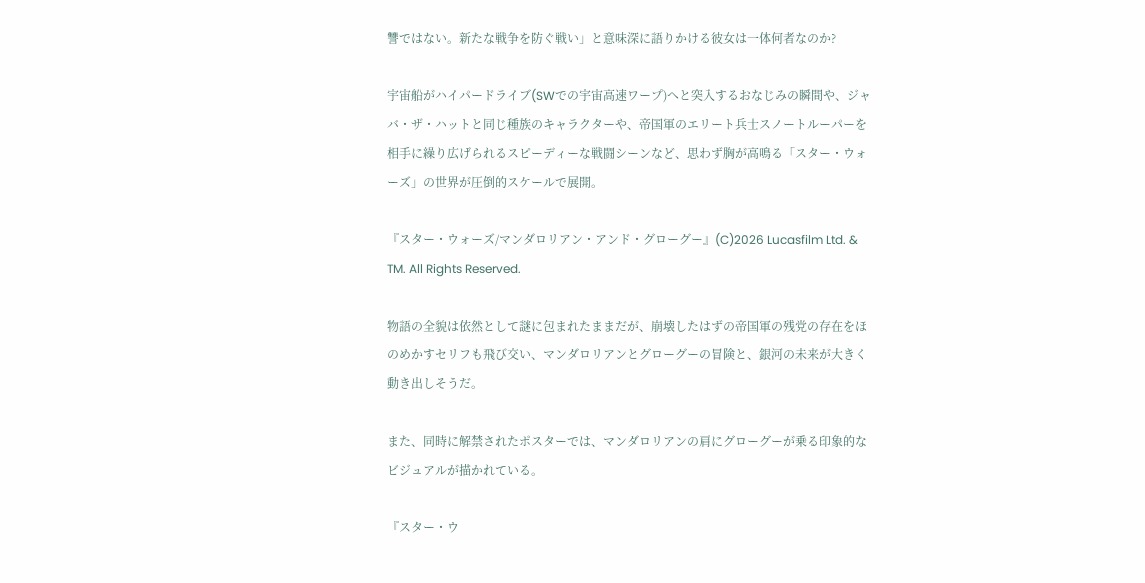讐ではない。新たな戦争を防ぐ戦い」と意味深に語りかける彼女は一体何者なのか?

宇宙船がハイパードライブ(SWでの宇宙高速ワープ)へと突入するおなじみの瞬間や、ジャバ・ザ・ハットと同じ種族のキャラクターや、帝国軍のエリート兵士スノートルーパーを相手に繰り広げられるスピーディーな戦闘シーンなど、思わず胸が高鳴る「スター・ウォーズ」の世界が圧倒的スケールで展開。

『スター・ウォーズ/マンダロリアン・アンド・グローグー』(C)2026 Lucasfilm Ltd. & TM. All Rights Reserved.

物語の全貌は依然として謎に包まれたままだが、崩壊したはずの帝国軍の残党の存在をほのめかすセリフも飛び交い、マンダロリアンとグローグーの冒険と、銀河の未来が大きく動き出しそうだ。

また、同時に解禁されたポスターでは、マンダロリアンの肩にグローグーが乗る印象的なビジュアルが描かれている。

『スター・ウ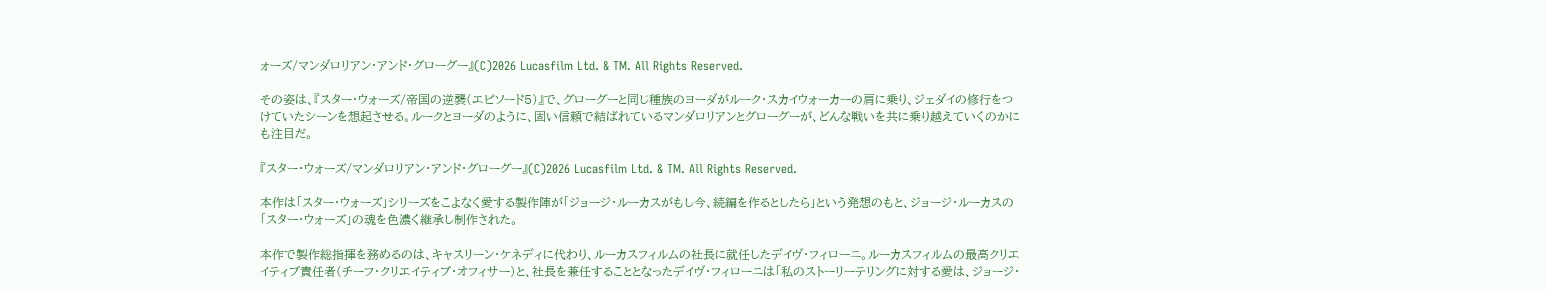ォーズ/マンダロリアン・アンド・グローグー』(C)2026 Lucasfilm Ltd. & TM. All Rights Reserved.

その姿は、『スター・ウォーズ/帝国の逆襲(エピソード5)』で、グローグーと同じ種族のヨーダがルーク・スカイウォーカーの肩に乗り、ジェダイの修行をつけていたシーンを想起させる。ルークとヨーダのように、固い信頼で結ばれているマンダロリアンとグローグーが、どんな戦いを共に乗り越えていくのかにも注目だ。

『スター・ウォーズ/マンダロリアン・アンド・グローグー』(C)2026 Lucasfilm Ltd. & TM. All Rights Reserved.

本作は「スター・ウォーズ」シリーズをこよなく愛する製作陣が「ジョージ・ルーカスがもし今、続編を作るとしたら」という発想のもと、ジョージ・ルーカスの「スター・ウォーズ」の魂を色濃く継承し制作された。

本作で製作総指揮を務めるのは、キャスリーン・ケネディに代わり、ルーカスフィルムの社長に就任したデイヴ・フィローニ。ルーカスフィルムの最高クリエイティブ責任者(チーフ・クリエイティブ・オフィサー)と、社長を兼任することとなったデイヴ・フィローニは「私のストーリーテリングに対する愛は、ジョージ・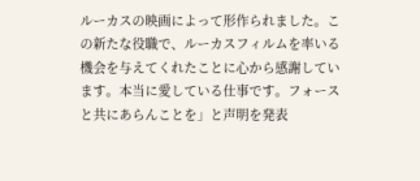ルーカスの映画によって形作られました。この新たな役職で、ルーカスフィルムを率いる機会を与えてくれたことに心から感謝しています。本当に愛している仕事です。フォースと共にあらんことを」と声明を発表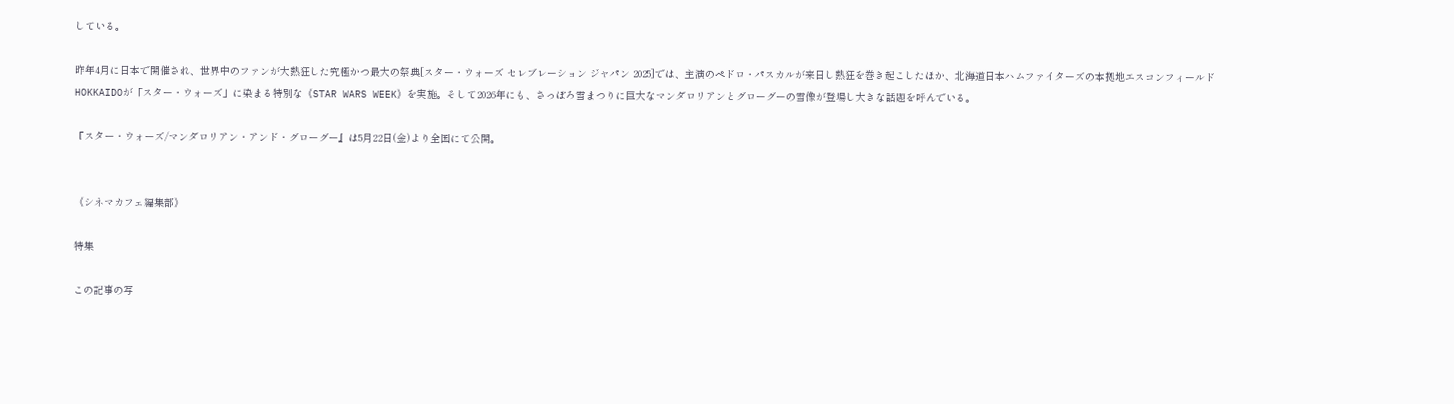している。

昨年4月に日本で開催され、世界中のファンが大熱狂した究極かつ最大の祭典[スター・ウォーズ セレブレーション ジャパン 2025]では、主演のペドロ・パスカルが来日し熱狂を巻き起こしたほか、北海道日本ハムファイターズの本拠地エスコンフィールドHOKKAIDOが「スター・ウォーズ」に染まる特別な《STAR WARS WEEK》を実施。そして2026年にも、さっぽろ雪まつりに巨大なマンダロリアンとグローグーの雪像が登場し大きな話題を呼んでいる。

『スター・ウォーズ/マンダロリアン・アンド・グローグー』は5月22日(金)より全国にて公開。


《シネマカフェ編集部》

特集

この記事の写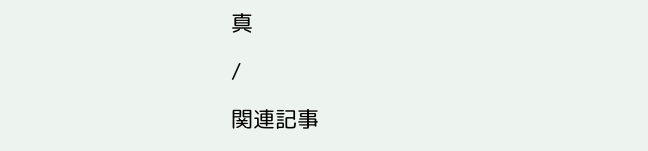真

/

関連記事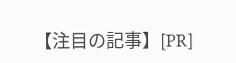【注目の記事】[PR]